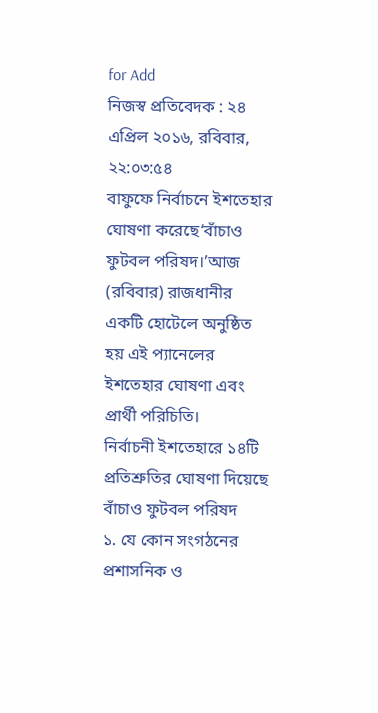for Add
নিজস্ব প্রতিবেদক : ২৪ এপ্রিল ২০১৬, রবিবার, ২২:০৩:৫৪
বাফুফে নির্বাচনে ইশতেহার ঘোষণা করেছে‘বাঁচাও ফুটবল পরিষদ।’আজ (রবিবার) রাজধানীর একটি হোটেলে অনুষ্ঠিত হয় এই প্যানেলের ইশতেহার ঘোষণা এবং প্রার্থী পরিচিতি।
নির্বাচনী ইশতেহারে ১৪টি প্রতিশ্রুতির ঘোষণা দিয়েছে বাঁচাও ফুটবল পরিষদ
১. যে কোন সংগঠনের প্রশাসনিক ও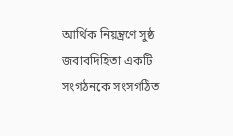আর্থিক নিয়ন্ত্রণে সুষ্ঠ জবাবদিহিতা একটি সংগঠনকে সংসগঠিত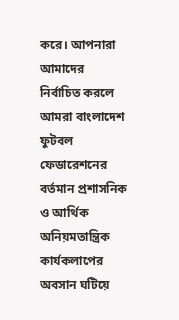করে। আপনারা আমাদের নির্বাচিত করলে আমরা বাংলাদেশ ফুটবল ফেডারেশনের বর্তমান প্রশাসনিক ও আর্থিক অনিয়মতান্ত্রিক কার্যকলাপের অবসান ঘটিয়ে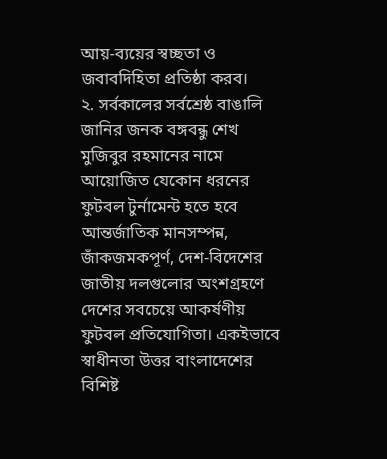আয়-ব্যয়ের স্বচ্ছতা ও জবাবদিহিতা প্রতিষ্ঠা করব।
২. সর্বকালের সর্বশ্রেষ্ঠ বাঙালি জানির জনক বঙ্গবন্ধু শেখ মুজিবুর রহমানের নামে আয়োজিত যেকোন ধরনের ফুটবল টুর্নামেন্ট হতে হবে আন্তর্জাতিক মানসম্পন্ন, জাঁকজমকপূর্ণ, দেশ-বিদেশের জাতীয় দলগুলোর অংশগ্রহণে দেশের সবচেয়ে আকর্ষণীয় ফুটবল প্রতিযোগিতা। একইভাবে স্বাধীনতা উত্তর বাংলাদেশের বিশিষ্ট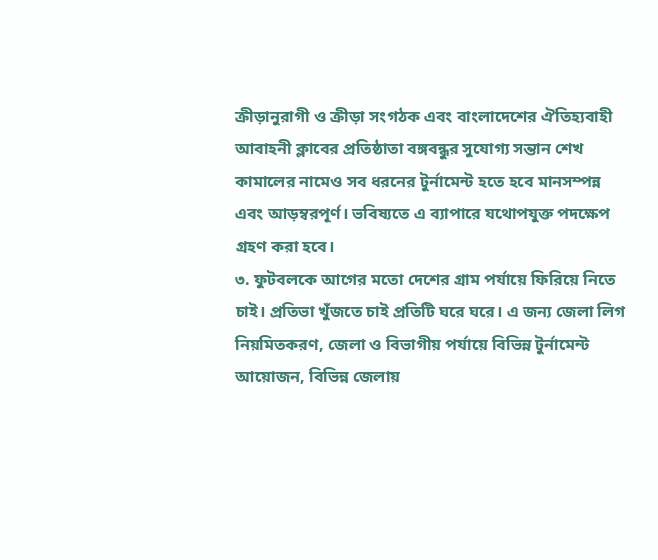ক্রীড়ানুরাগী ও ক্রীড়া সংগঠক এবং বাংলাদেশের ঐতিহ্যবাহী আবাহনী ক্লাবের প্রতিষ্ঠাতা বঙ্গবন্ধুর সুযোগ্য সন্তান শেখ কামালের নামেও সব ধরনের টুর্নামেন্ট হতে হবে মানসম্পন্ন এবং আড়ম্বরপূর্ণ। ভবিষ্যতে এ ব্যাপারে যথোপযুক্ত পদক্ষেপ গ্রহণ করা হবে।
৩. ফুটবলকে আগের মতো দেশের গ্রাম পর্যায়ে ফিরিয়ে নিতে চাই। প্রতিভা খুঁজতে চাই প্রতিটি ঘরে ঘরে। এ জন্য জেলা লিগ নিয়মিতকরণ, জেলা ও বিভাগীয় পর্যায়ে বিভিন্ন টুর্নামেন্ট আয়োজন, বিভিন্ন জেলায়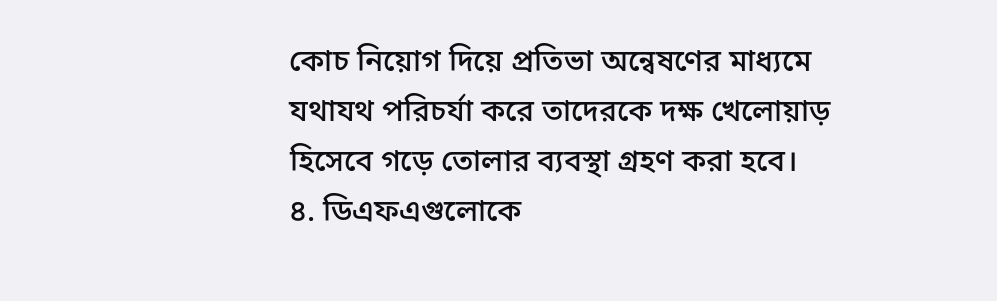কোচ নিয়োগ দিয়ে প্রতিভা অন্বেষণের মাধ্যমে যথাযথ পরিচর্যা করে তাদেরকে দক্ষ খেলোয়াড় হিসেবে গড়ে তোলার ব্যবস্থা গ্রহণ করা হবে।
৪. ডিএফএগুলোকে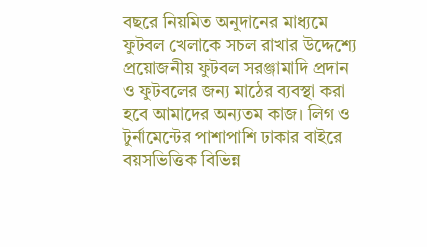বছরে নিয়মিত অনুদানের মাধ্যমে ফুটবল খেলাকে সচল রাখার উদ্দেশ্যে প্রয়োজনীয় ফুটবল সরঞ্জামাদি প্রদান ও ফুটবলের জন্য মাঠের ব্যবস্থা করা হবে আমাদের অন্যতম কাজ। লিগ ও টুর্নামেন্টের পাশাপাশি ঢাকার বাইরে বয়সভিত্তিক বিভিন্ন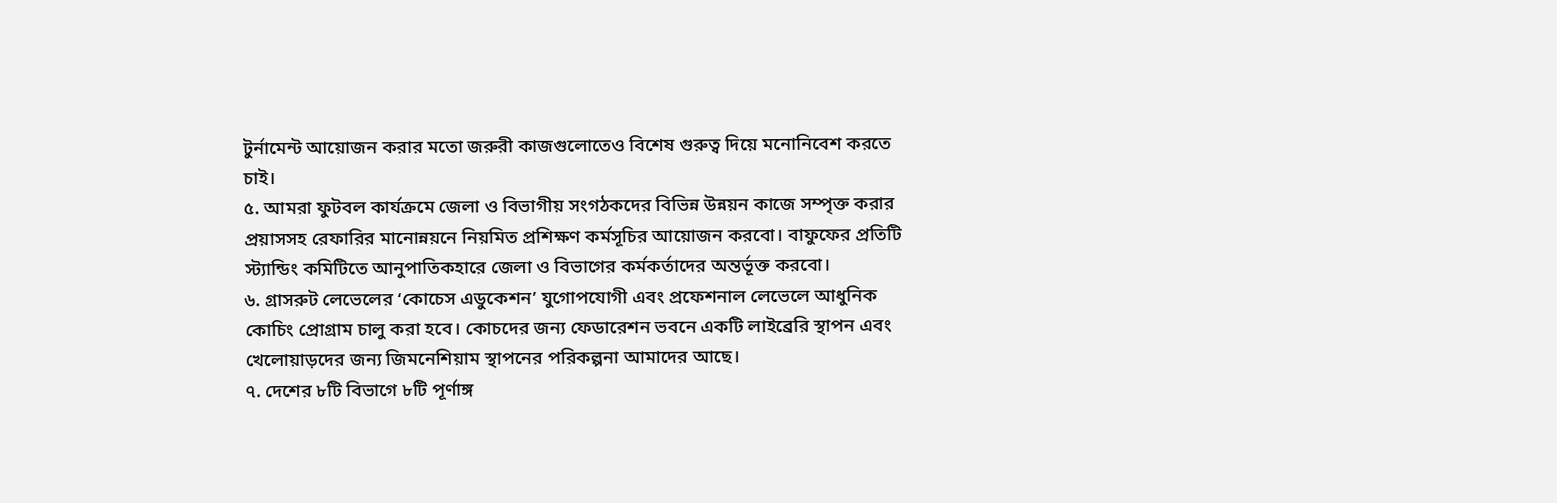টুর্নামেন্ট আয়োজন করার মতো জরুরী কাজগুলোতেও বিশেষ গুরুত্ব দিয়ে মনোনিবেশ করতে চাই।
৫. আমরা ফুটবল কার্যক্রমে জেলা ও বিভাগীয় সংগঠকদের বিভিন্ন উন্নয়ন কাজে সম্পৃক্ত করার প্রয়াসসহ রেফারির মানোন্নয়নে নিয়মিত প্রশিক্ষণ কর্মসূচির আয়োজন করবো। বাফুফের প্রতিটি স্ট্যান্ডিং কমিটিতে আনুপাতিকহারে জেলা ও বিভাগের কর্মকর্তাদের অন্তর্ভূক্ত করবো।
৬. গ্রাসরুট লেভেলের ‘কোচেস এডুকেশন’ যুগোপযোগী এবং প্রফেশনাল লেভেলে আধুনিক কোচিং প্রোগ্রাম চালু করা হবে। কোচদের জন্য ফেডারেশন ভবনে একটি লাইব্রেরি স্থাপন এবং খেলোয়াড়দের জন্য জিমনেশিয়াম স্থাপনের পরিকল্পনা আমাদের আছে।
৭. দেশের ৮টি বিভাগে ৮টি পূর্ণাঙ্গ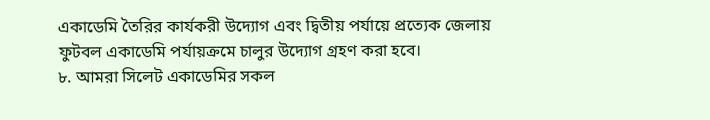একাডেমি তৈরির কার্যকরী উদ্যোগ এবং দ্বিতীয় পর্যায়ে প্রত্যেক জেলায় ফুটবল একাডেমি পর্যায়ক্রমে চালুর উদ্যোগ গ্রহণ করা হবে।
৮. আমরা সিলেট একাডেমির সকল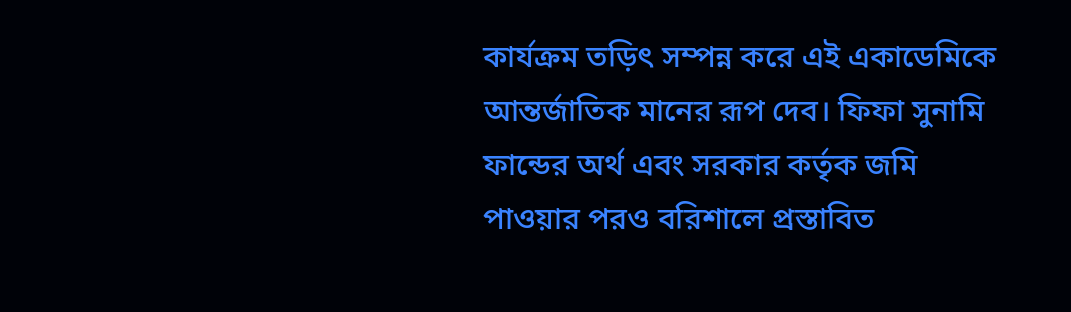কার্যক্রম তড়িৎ সম্পন্ন করে এই একাডেমিকে আন্তর্জাতিক মানের রূপ দেব। ফিফা সুনামি ফান্ডের অর্থ এবং সরকার কর্তৃক জমি পাওয়ার পরও বরিশালে প্রস্তাবিত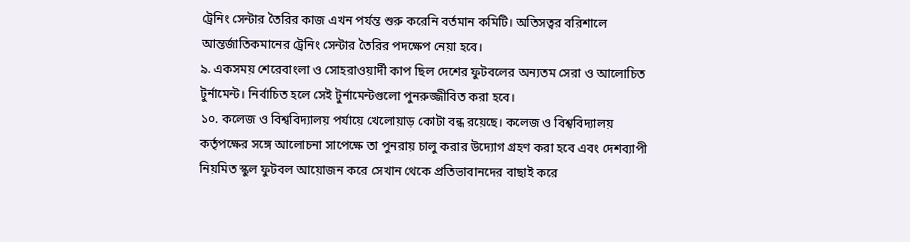ট্রেনিং সেন্টার তৈরির কাজ এখন পর্যন্ত শুরু করেনি বর্তমান কমিটি। অতিসত্বর বরিশালে আন্তর্জাতিকমানের ট্রেনিং সেন্টার তৈরির পদক্ষেপ নেয়া হবে।
৯. একসময় শেরেবাংলা ও সোহরাওয়ার্দী কাপ ছিল দেশের ফুটবলের অন্যতম সেরা ও আলোচিত টুর্নামেন্ট। নির্বাচিত হলে সেই টুর্নামেন্টগুলো পুনরুজ্জীবিত করা হবে।
১০. কলেজ ও বিশ্ববিদ্যালয় পর্যায়ে খেলোয়াড় কোটা বন্ধ রয়েছে। কলেজ ও বিশ্ববিদ্যালয় কর্তৃপক্ষের সঙ্গে আলোচনা সাপেক্ষে তা পুনরায় চালু করার উদ্যোগ গ্রহণ করা হবে এবং দেশব্যাপী নিয়মিত স্কুল ফুটবল আয়োজন করে সেখান থেকে প্রতিভাবানদের বাছাই করে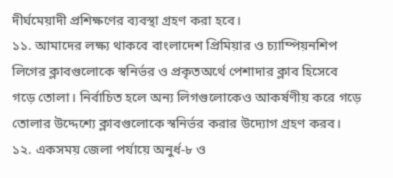দীর্ঘমেয়াদী প্রশিক্ষণের ব্যবস্থা গ্রহণ করা হবে।
১১. আমাদের লক্ষ্য থাকবে বাংলাদেশ প্রিমিয়ার ও চ্যাম্পিয়নশিপ লিগের ক্লাবগুলোকে স্বনির্ভর ও প্রকৃতঅর্থে পেশাদার ক্লাব হিসেবে গড়ে তোলা। নির্বাচিত হলে অন্য লিগগুলোকেও আকর্ষণীয় করে গড়ে তোলার উদ্দেশ্যে ক্লাবগুলোকে স্বনির্ভর করার উদ্যোগ গ্রহণ করব।
১২. একসময় জেলা পর্যায়ে অনুর্ধ-৮ ও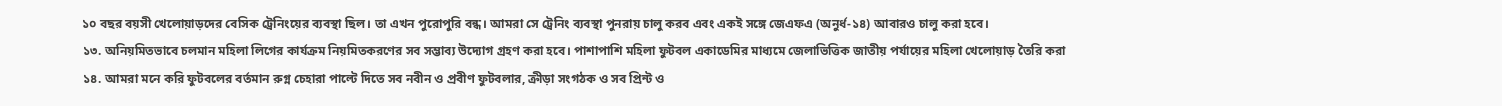১০ বছর বয়সী খেলোয়াড়দের বেসিক ট্রেনিংয়ের ব্যবস্থা ছিল। তা এখন পুরোপুরি বন্ধ। আমরা সে ট্রেনিং ব্যবস্থা পুনরায় চালু করব এবং একই সঙ্গে জেএফএ (অনুর্ধ-১৪) আবারও চালু করা হবে।
১৩. অনিয়মিতভাবে চলমান মহিলা লিগের কার্যক্রম নিয়মিতকরণের সব সম্ভাব্য উদ্যোগ গ্রহণ করা হবে। পাশাপাশি মহিলা ফুটবল একাডেমির মাধ্যমে জেলাভিত্তিক জাতীয় পর্যায়ের মহিলা খেলোয়াড় তৈরি করা
১৪. আমরা মনে করি ফুটবলের বর্তমান রুগ্ন চেহারা পাল্টে দিতে সব নবীন ও প্রবীণ ফুটবলার, ক্রীড়া সংগঠক ও সব প্রিন্ট ও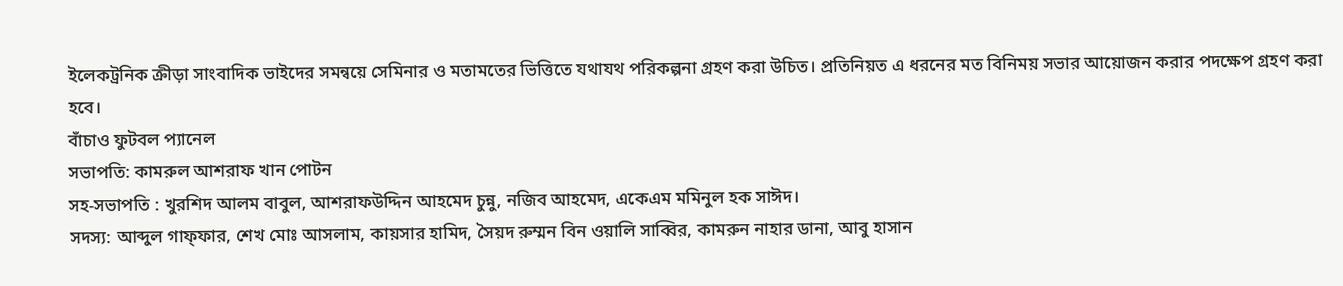ইলেকট্রনিক ক্রীড়া সাংবাদিক ভাইদের সমন্বয়ে সেমিনার ও মতামতের ভিত্তিতে যথাযথ পরিকল্পনা গ্রহণ করা উচিত। প্রতিনিয়ত এ ধরনের মত বিনিময় সভার আয়োজন করার পদক্ষেপ গ্রহণ করা হবে।
বাঁচাও ফুটবল প্যানেল
সভাপতি: কামরুল আশরাফ খান পোটন
সহ-সভাপতি : খুরশিদ আলম বাবুল, আশরাফউদ্দিন আহমেদ চুন্নু, নজিব আহমেদ, একেএম মমিনুল হক সাঈদ।
সদস্য: আব্দুল গাফ্ফার, শেখ মোঃ আসলাম, কায়সার হামিদ, সৈয়দ রুম্মন বিন ওয়ালি সাব্বির, কামরুন নাহার ডানা, আবু হাসান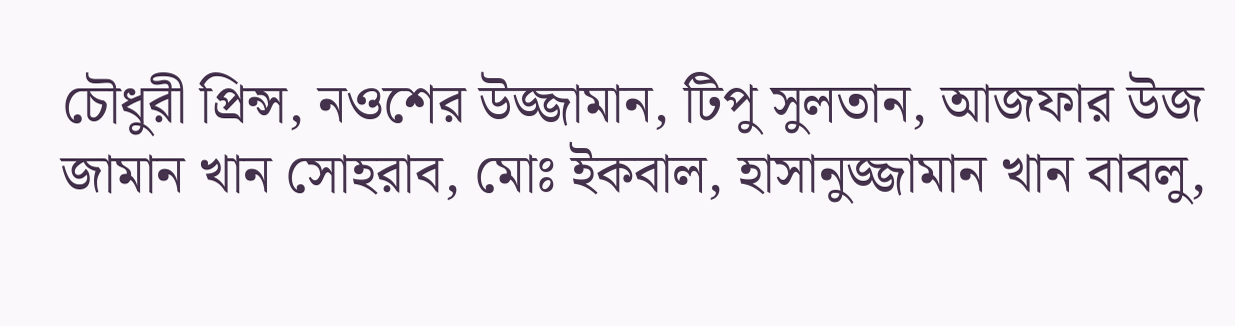চৌধুরী প্রিন্স, নওশের উজ্জামান, টিপু সুলতান, আজফার উজ জামান খান সোহরাব, মোঃ ইকবাল, হাসানুজ্জামান খান বাবলু,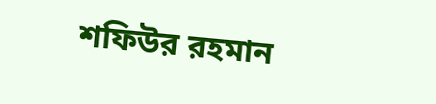শফিউর রহমান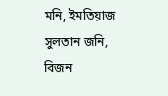মনি, ইমতিয়াজ সুলতান জনি, বিজন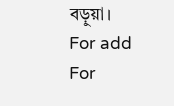বড়ুয়া।
For add
For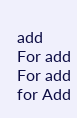add
For add
For add
for Add